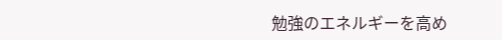勉強のエネルギーを高め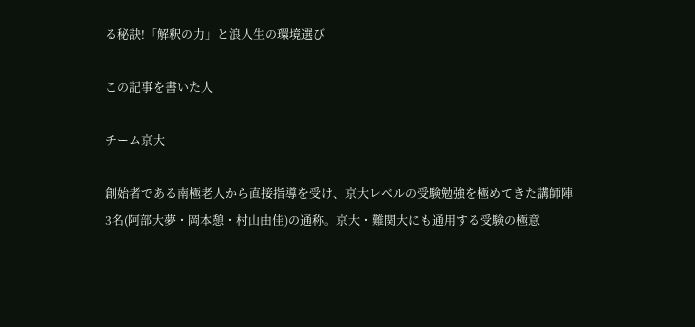る秘訣!「解釈の力」と浪人生の環境選び

この記事を書いた人

チーム京大

創始者である南極老人から直接指導を受け、京大レベルの受験勉強を極めてきた講師陣3名(阿部大夢・岡本憩・村山由佳)の通称。京大・難関大にも通用する受験の極意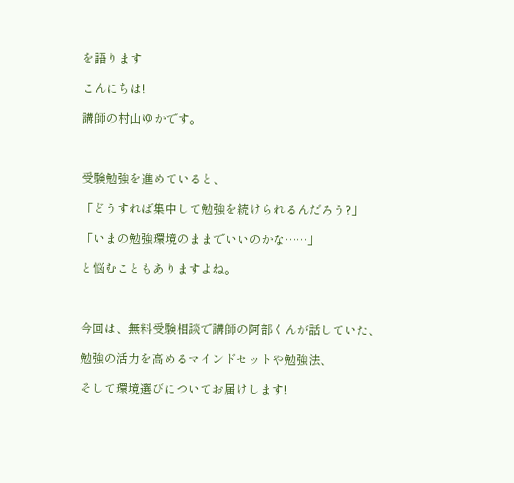を語ります

こんにちは!

講師の村山ゆかです。



受験勉強を進めていると、

「どうすれば集中して勉強を続けられるんだろう?」

「いまの勉強環境のままでいいのかな……」

と悩むこともありますよね。



今回は、無料受験相談で講師の阿部くんが話していた、

勉強の活力を高めるマインドセットや勉強法、

そして環境選びについてお届けします!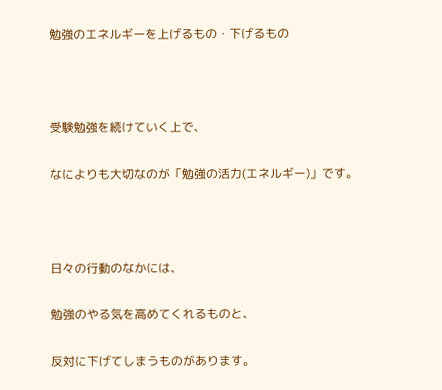勉強のエネルギーを上げるもの・下げるもの



受験勉強を続けていく上で、

なによりも大切なのが「勉強の活力(エネルギー)」です。



日々の行動のなかには、

勉強のやる気を高めてくれるものと、

反対に下げてしまうものがあります。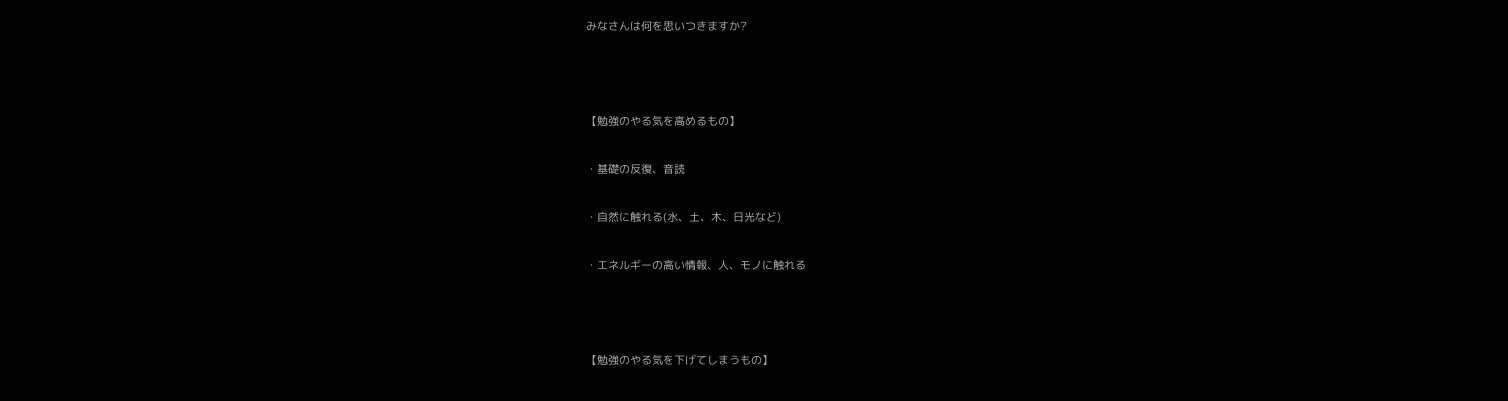みなさんは何を思いつきますか?



【勉強のやる気を高めるもの】

・基礎の反復、音読

・自然に触れる(水、土、木、日光など)

・エネルギーの高い情報、人、モノに触れる



【勉強のやる気を下げてしまうもの】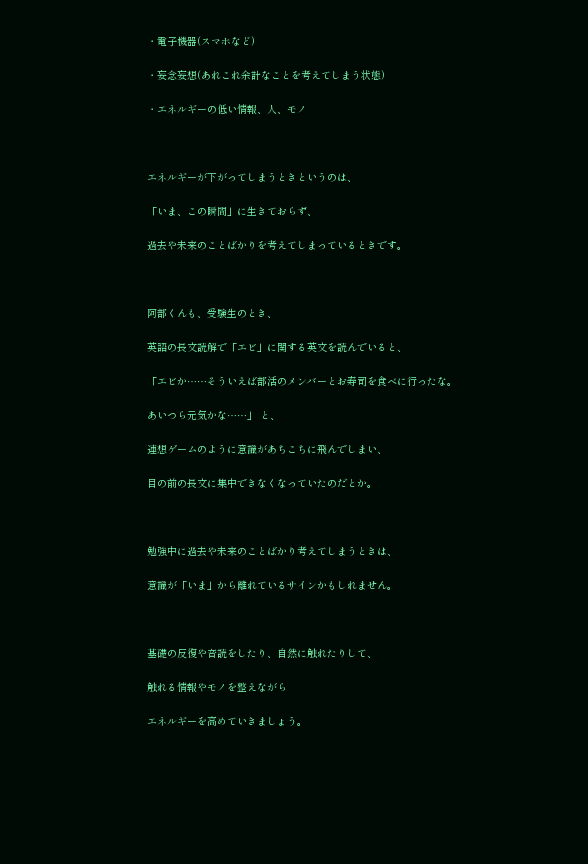・電子機器(スマホなど)

・妄念妄想(あれこれ余計なことを考えてしまう状態)

・エネルギーの低い情報、人、モノ



エネルギーが下がってしまうときというのは、

「いま、この瞬間」に生きておらず、

過去や未来のことばかりを考えてしまっているときです。



阿部くんも、受験生のとき、

英語の長文読解で「エビ」に関する英文を読んでいると、

「エビか……そういえば部活のメンバーとお寿司を食べに行ったな。

あいつら元気かな……」 と、

連想ゲームのように意識があちこちに飛んでしまい、

目の前の長文に集中できなくなっていたのだとか。



勉強中に過去や未来のことばかり考えてしまうときは、

意識が「いま」から離れているサインかもしれません。



基礎の反復や音読をしたり、自然に触れたりして、

触れる情報やモノを整えながら

エネルギーを高めていきましょう。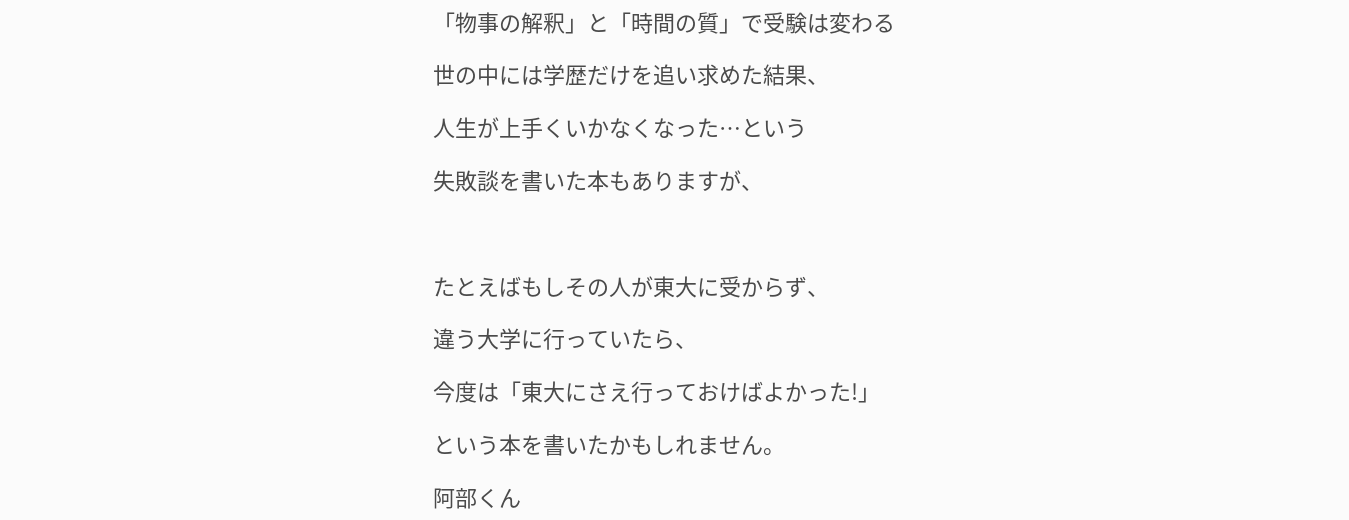「物事の解釈」と「時間の質」で受験は変わる

世の中には学歴だけを追い求めた結果、

人生が上手くいかなくなった…という

失敗談を書いた本もありますが、



たとえばもしその人が東大に受からず、

違う大学に行っていたら、

今度は「東大にさえ行っておけばよかった!」

という本を書いたかもしれません。

阿部くん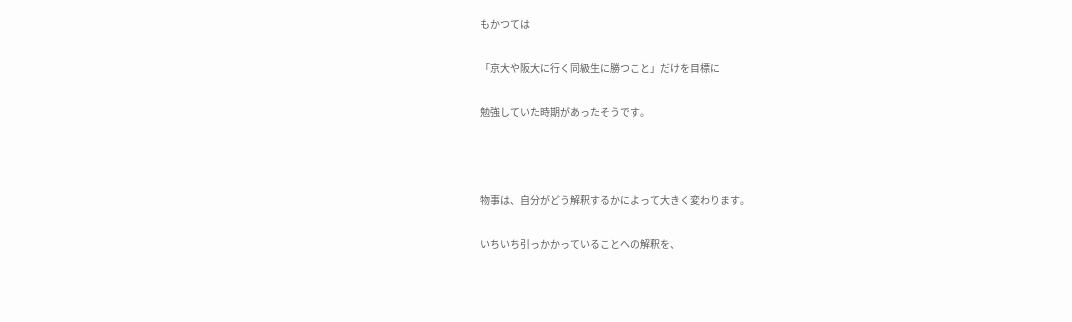もかつては

「京大や阪大に行く同級生に勝つこと」だけを目標に

勉強していた時期があったそうです。



物事は、自分がどう解釈するかによって大きく変わります。

いちいち引っかかっていることへの解釈を、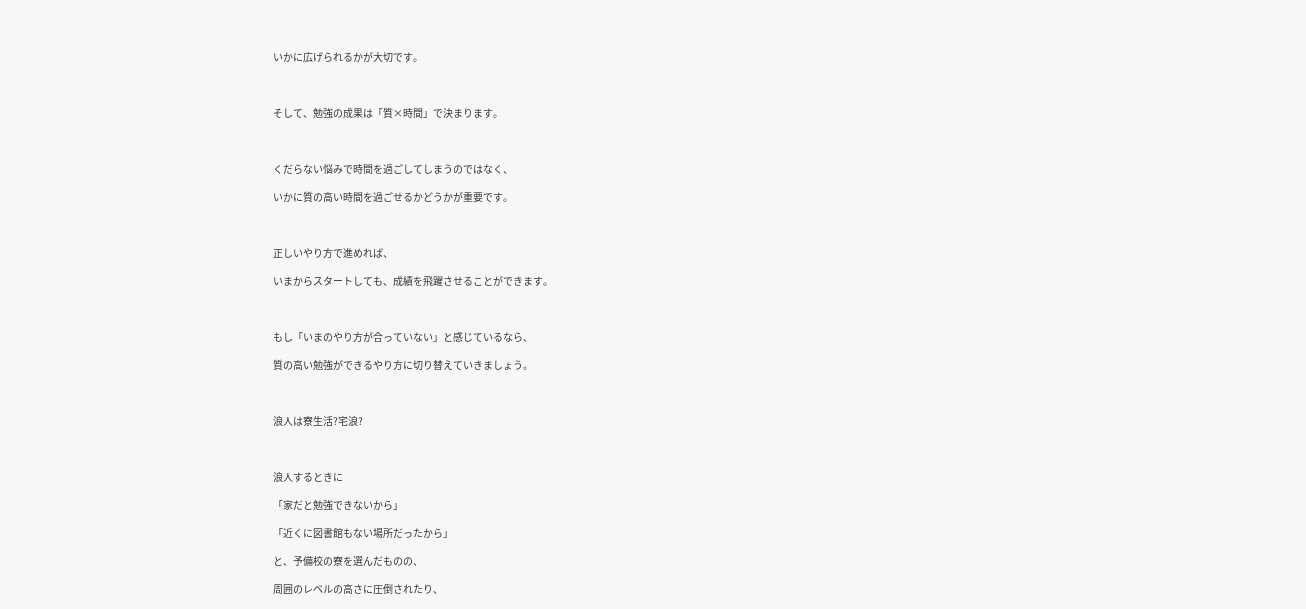いかに広げられるかが大切です。



そして、勉強の成果は「質×時間」で決まります。



くだらない悩みで時間を過ごしてしまうのではなく、

いかに質の高い時間を過ごせるかどうかが重要です。



正しいやり方で進めれば、

いまからスタートしても、成績を飛躍させることができます。



もし「いまのやり方が合っていない」と感じているなら、

質の高い勉強ができるやり方に切り替えていきましょう。



浪人は寮生活?宅浪?



浪人するときに

「家だと勉強できないから」

「近くに図書館もない場所だったから」

と、予備校の寮を選んだものの、

周囲のレベルの高さに圧倒されたり、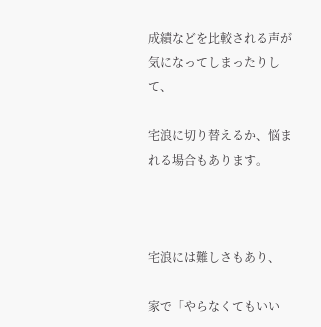成績などを比較される声が気になってしまったりして、

宅浪に切り替えるか、悩まれる場合もあります。



宅浪には難しさもあり、

家で「やらなくてもいい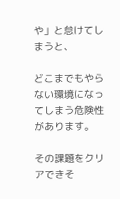や」と怠けてしまうと、

どこまでもやらない環境になってしまう危険性があります。

その課題をクリアできそ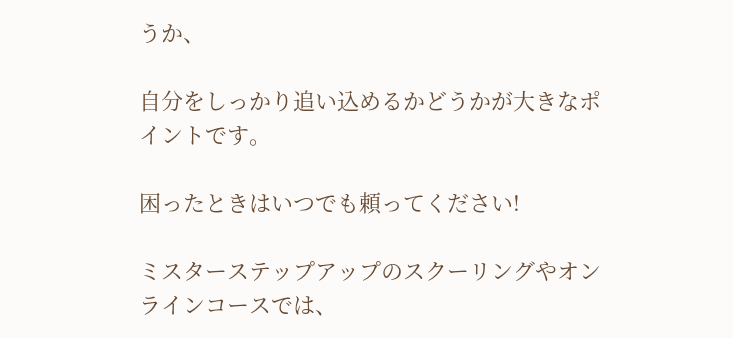うか、

自分をしっかり追い込めるかどうかが大きなポイントです。

困ったときはいつでも頼ってください!

ミスターステップアップのスクーリングやオンラインコースでは、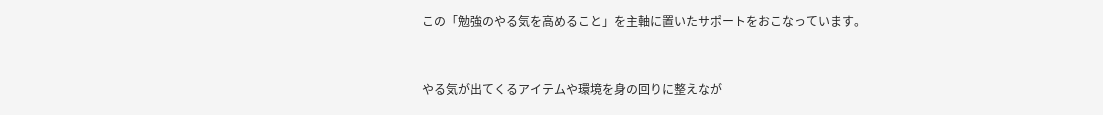この「勉強のやる気を高めること」を主軸に置いたサポートをおこなっています。



やる気が出てくるアイテムや環境を身の回りに整えなが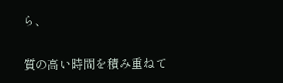ら、

質の高い時間を積み重ねて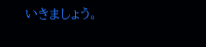いきましょう。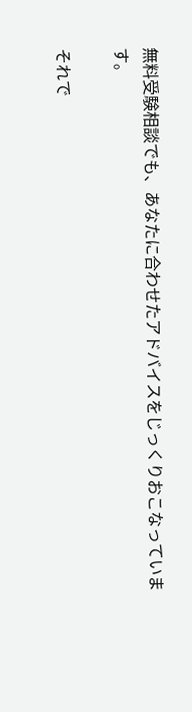無料受験相談でも、あなたに合わせたアドバイスをじっくりおこなっています。

それで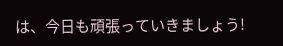は、今日も頑張っていきましょう!